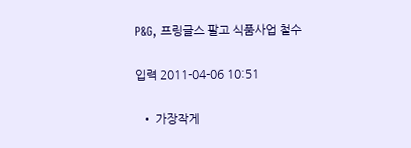P&G, 프링글스 팔고 식품사업 철수

입력 2011-04-06 10:51

  • 가장작게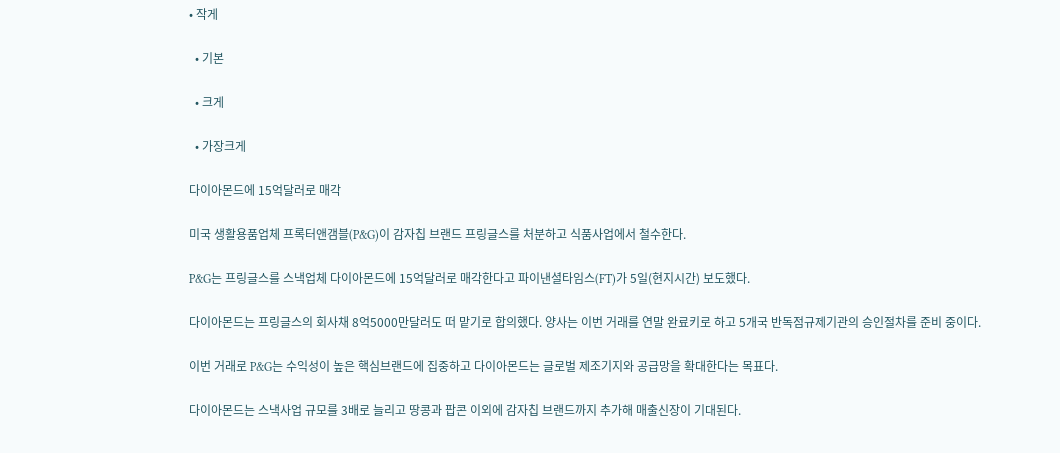• 작게

  • 기본

  • 크게

  • 가장크게

다이아몬드에 15억달러로 매각

미국 생활용품업체 프록터앤갬블(P&G)이 감자칩 브랜드 프링글스를 처분하고 식품사업에서 철수한다.

P&G는 프링글스를 스낵업체 다이아몬드에 15억달러로 매각한다고 파이낸셜타임스(FT)가 5일(현지시간) 보도했다.

다이아몬드는 프링글스의 회사채 8억5000만달러도 떠 맡기로 합의했다. 양사는 이번 거래를 연말 완료키로 하고 5개국 반독점규제기관의 승인절차를 준비 중이다.

이번 거래로 P&G는 수익성이 높은 핵심브랜드에 집중하고 다이아몬드는 글로벌 제조기지와 공급망을 확대한다는 목표다.

다이아몬드는 스낵사업 규모를 3배로 늘리고 땅콩과 팝콘 이외에 감자칩 브랜드까지 추가해 매출신장이 기대된다.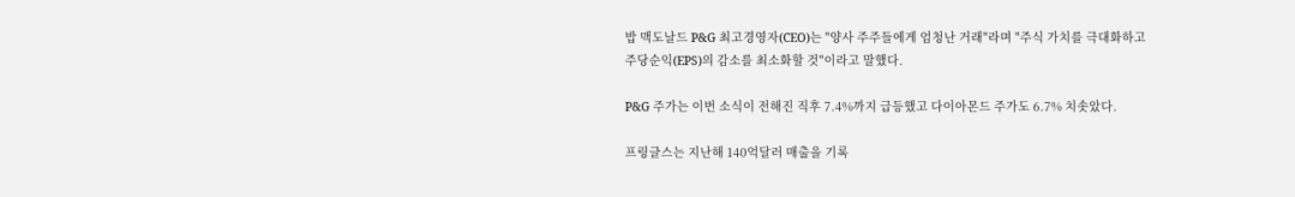밥 맥도날드 P&G 최고경영자(CEO)는 "양사 주주들에게 엄청난 거래"라며 "주식 가치를 극대화하고 주당순익(EPS)의 감소를 최소화할 것"이라고 말했다.

P&G 주가는 이번 소식이 전해진 직후 7.4%까지 급등했고 다이아몬드 주가도 6.7% 치솟았다.

프링글스는 지난해 140억달러 매출을 기록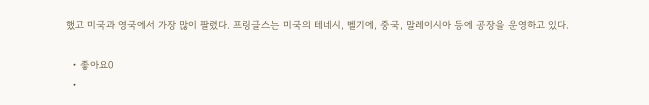했고 미국과 영국에서 가장 많이 팔렸다. 프링글스는 미국의 테네시, 벨기에, 중국, 말레이시아 등에 공장을 운영하고 있다.

  • 좋아요0
  •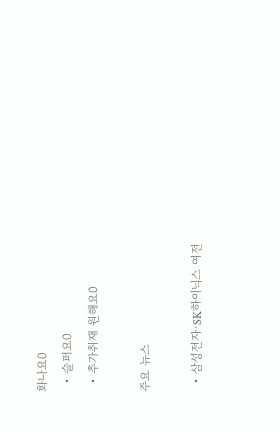화나요0
  • 슬퍼요0
  • 추가취재 원해요0

주요 뉴스

  • 삼성전자·SK하이닉스 여전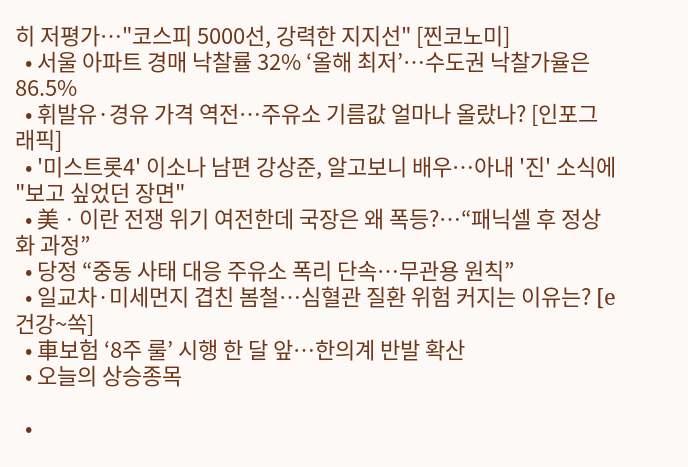히 저평가…"코스피 5000선, 강력한 지지선" [찐코노미]
  • 서울 아파트 경매 낙찰률 32% ‘올해 최저’⋯수도권 낙찰가율은 86.5%
  • 휘발유·경유 가격 역전…주유소 기름값 얼마나 올랐나? [인포그래픽]
  • '미스트롯4' 이소나 남편 강상준, 알고보니 배우⋯아내 '진' 소식에 "보고 싶었던 장면"
  • 美ㆍ이란 전쟁 위기 여전한데 국장은 왜 폭등?⋯“패닉셀 후 정상화 과정”
  • 당정 “중동 사태 대응 주유소 폭리 단속…무관용 원칙”
  • 일교차·미세먼지 겹친 봄철…심혈관 질환 위험 커지는 이유는? [e건강~쏙]
  • 車보험 ‘8주 룰’ 시행 한 달 앞…한의계 반발 확산
  • 오늘의 상승종목

  •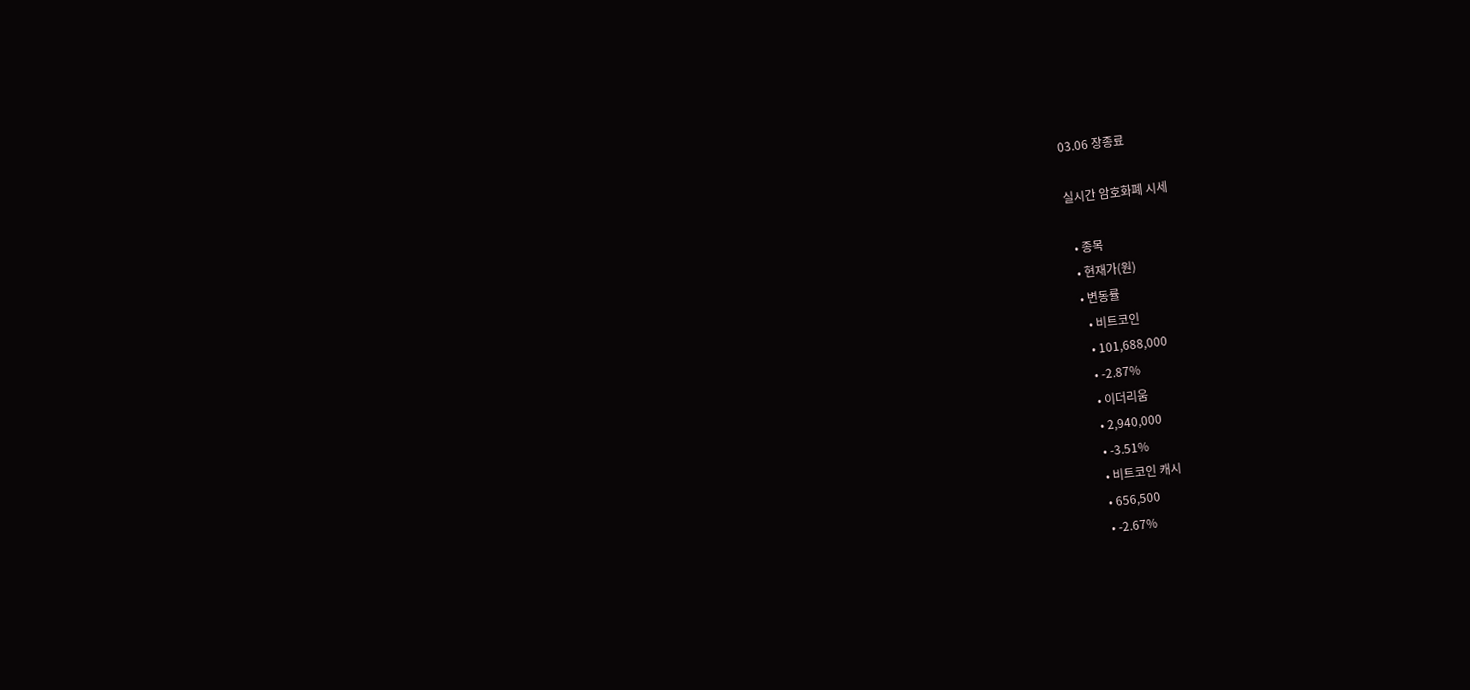03.06 장종료

실시간 암호화폐 시세

  • 종목
  • 현재가(원)
  • 변동률
    • 비트코인
    • 101,688,000
    • -2.87%
    • 이더리움
    • 2,940,000
    • -3.51%
    • 비트코인 캐시
    • 656,500
    • -2.67%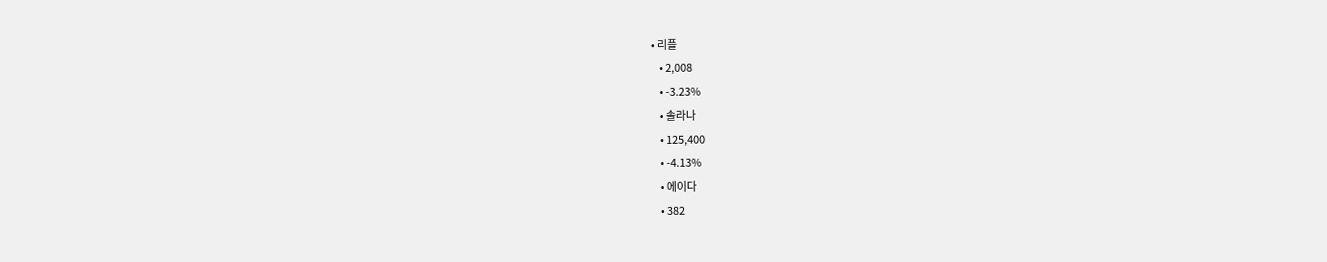• 리플
    • 2,008
    • -3.23%
    • 솔라나
    • 125,400
    • -4.13%
    • 에이다
    • 382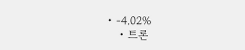• -4.02%
    • 트론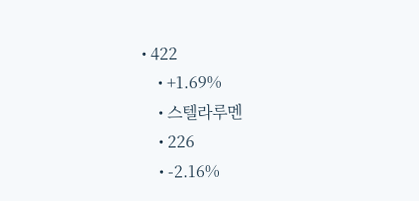• 422
    • +1.69%
    • 스텔라루멘
    • 226
    • -2.16%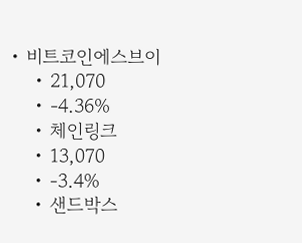• 비트코인에스브이
    • 21,070
    • -4.36%
    • 체인링크
    • 13,070
    • -3.4%
    • 샌드박스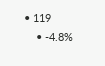• 119
    • -4.8%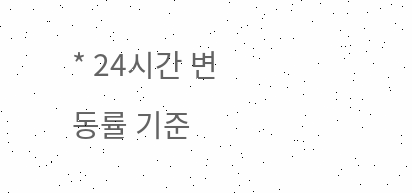* 24시간 변동률 기준